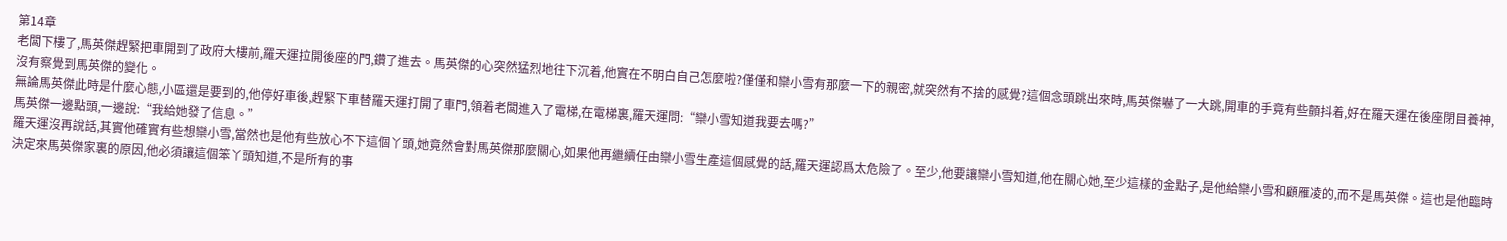第14章
老闆下樓了,馬英傑趕緊把車開到了政府大樓前,羅天運拉開後座的門,鑽了進去。馬英傑的心突然猛烈地往下沉着,他實在不明白自己怎麼啦?僅僅和欒小雪有那麼一下的親密,就突然有不捨的感覺?這個念頭跳出來時,馬英傑嚇了一大跳,開車的手竟有些顫抖着,好在羅天運在後座閉目養神,沒有察覺到馬英傑的變化。
無論馬英傑此時是什麼心態,小區還是要到的,他停好車後,趕緊下車替羅天運打開了車門,領着老闆進入了電梯,在電梯裏,羅天運問:“欒小雪知道我要去嗎?”
馬英傑一邊點頭,一邊說:“我給她發了信息。”
羅天運沒再說話,其實他確實有些想欒小雪,當然也是他有些放心不下這個丫頭,她竟然會對馬英傑那麼關心,如果他再繼續任由欒小雪生產這個感覺的話,羅天運認爲太危險了。至少,他要讓欒小雪知道,他在關心她,至少這樣的金點子,是他給欒小雪和顧雁凌的,而不是馬英傑。這也是他臨時決定來馬英傑家裏的原因,他必須讓這個笨丫頭知道,不是所有的事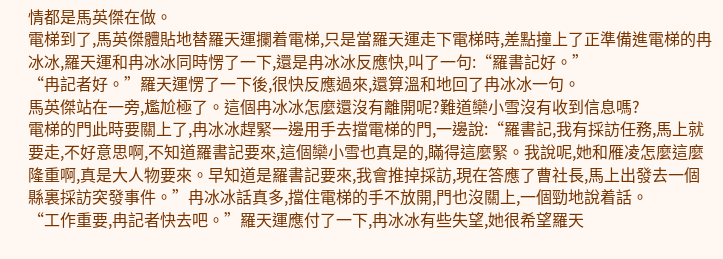情都是馬英傑在做。
電梯到了,馬英傑體貼地替羅天運攔着電梯,只是當羅天運走下電梯時,差點撞上了正準備進電梯的冉冰冰,羅天運和冉冰冰同時愣了一下,還是冉冰冰反應快,叫了一句:“羅書記好。”
“冉記者好。”羅天運愣了一下後,很快反應過來,還算溫和地回了冉冰冰一句。
馬英傑站在一旁,尷尬極了。這個冉冰冰怎麼還沒有離開呢?難道欒小雪沒有收到信息嗎?
電梯的門此時要關上了,冉冰冰趕緊一邊用手去擋電梯的門,一邊說:“羅書記,我有採訪任務,馬上就要走,不好意思啊,不知道羅書記要來,這個欒小雪也真是的,瞞得這麼緊。我說呢,她和雁凌怎麼這麼隆重啊,真是大人物要來。早知道是羅書記要來,我會推掉採訪,現在答應了曹社長,馬上出發去一個縣裏採訪突發事件。”冉冰冰話真多,擋住電梯的手不放開,門也沒關上,一個勁地說着話。
“工作重要,冉記者快去吧。”羅天運應付了一下,冉冰冰有些失望,她很希望羅天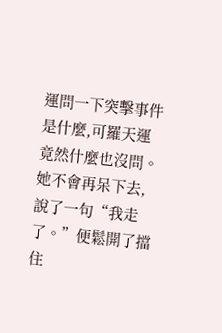運問一下突擊事件是什麼,可羅天運竟然什麼也沒問。她不會再呆下去,說了一句“我走了。”便鬆開了擋住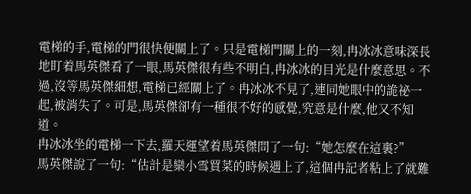電梯的手,電梯的門很快便關上了。只是電梯門關上的一刻,冉冰冰意味深長地盯着馬英傑看了一眼,馬英傑很有些不明白,冉冰冰的目光是什麼意思。不過,沒等馬英傑細想,電梯已經關上了。冉冰冰不見了,連同她眼中的詭祕一起,被消失了。可是,馬英傑卻有一種很不好的感覺,究意是什麼,他又不知道。
冉冰冰坐的電梯一下去,羅天運望着馬英傑問了一句:“她怎麼在這裏?”
馬英傑說了一句:“估計是欒小雪買菜的時候遇上了,這個冉記者粘上了就難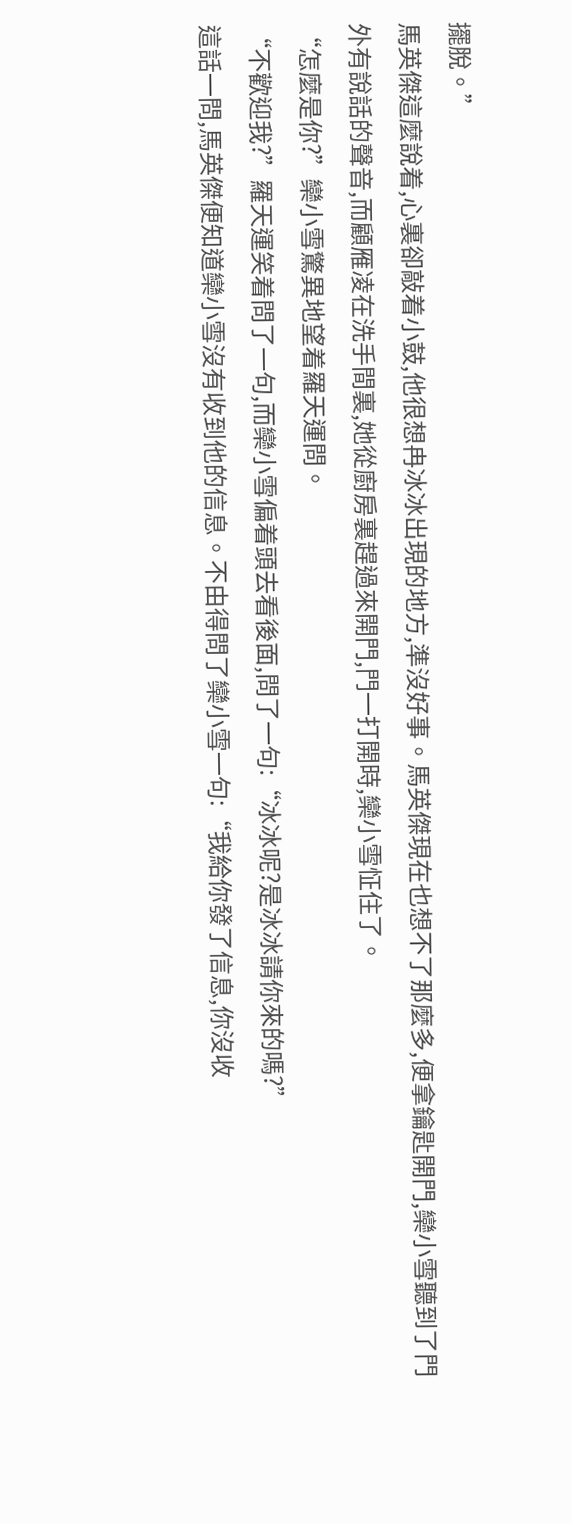擺脫。”
馬英傑這麼說着,心裏卻敲着小鼓,他很想冉冰冰出現的地方,準沒好事。馬英傑現在也想不了那麼多,便拿鑰匙開門,欒小雪聽到了門外有說話的聲音,而顧雁凌在洗手間裏,她從廚房裏趕過來開門,門一打開時,欒小雪怔住了。
“怎麼是你?”欒小雪驚異地望着羅天運問。
“不歡迎我?”羅天運笑着問了一句,而欒小雪偏着頭去看後面,問了一句:“冰冰呢?是冰冰請你來的嗎?”
這話一問,馬英傑便知道欒小雪沒有收到他的信息。不由得問了欒小雪一句:“我給你發了信息,你沒收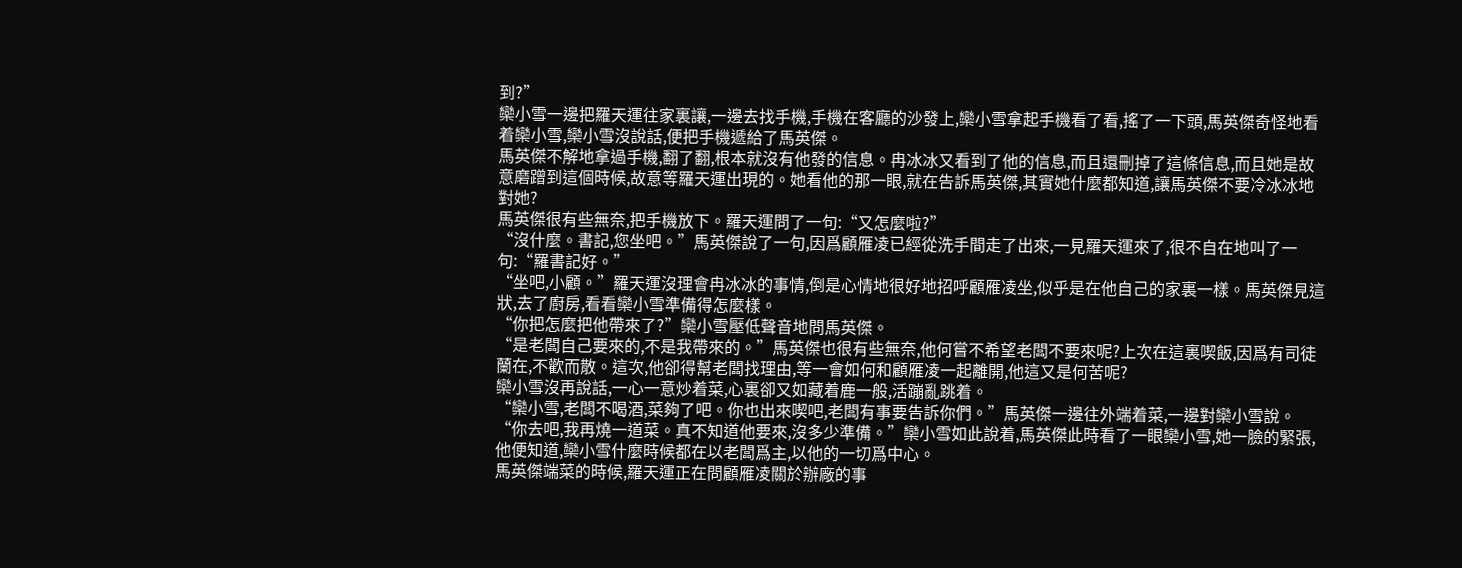到?”
欒小雪一邊把羅天運往家裏讓,一邊去找手機,手機在客廳的沙發上,欒小雪拿起手機看了看,搖了一下頭,馬英傑奇怪地看着欒小雪,欒小雪沒說話,便把手機遞給了馬英傑。
馬英傑不解地拿過手機,翻了翻,根本就沒有他發的信息。冉冰冰又看到了他的信息,而且還刪掉了這條信息,而且她是故意磨蹭到這個時候,故意等羅天運出現的。她看他的那一眼,就在告訴馬英傑,其實她什麼都知道,讓馬英傑不要冷冰冰地對她?
馬英傑很有些無奈,把手機放下。羅天運問了一句:“又怎麼啦?”
“沒什麼。書記,您坐吧。”馬英傑說了一句,因爲顧雁凌已經從洗手間走了出來,一見羅天運來了,很不自在地叫了一句:“羅書記好。”
“坐吧,小顧。”羅天運沒理會冉冰冰的事情,倒是心情地很好地招呼顧雁凌坐,似乎是在他自己的家裏一樣。馬英傑見這狀,去了廚房,看看欒小雪準備得怎麼樣。
“你把怎麼把他帶來了?”欒小雪壓低聲音地問馬英傑。
“是老闆自己要來的,不是我帶來的。”馬英傑也很有些無奈,他何嘗不希望老闆不要來呢?上次在這裏喫飯,因爲有司徒蘭在,不歡而散。這次,他卻得幫老闆找理由,等一會如何和顧雁凌一起離開,他這又是何苦呢?
欒小雪沒再說話,一心一意炒着菜,心裏卻又如藏着鹿一般,活蹦亂跳着。
“欒小雪,老闆不喝酒,菜夠了吧。你也出來喫吧,老闆有事要告訴你們。”馬英傑一邊往外端着菜,一邊對欒小雪說。
“你去吧,我再燒一道菜。真不知道他要來,沒多少準備。”欒小雪如此說着,馬英傑此時看了一眼欒小雪,她一臉的緊張,他便知道,欒小雪什麼時候都在以老闆爲主,以他的一切爲中心。
馬英傑端菜的時候,羅天運正在問顧雁凌關於辦廠的事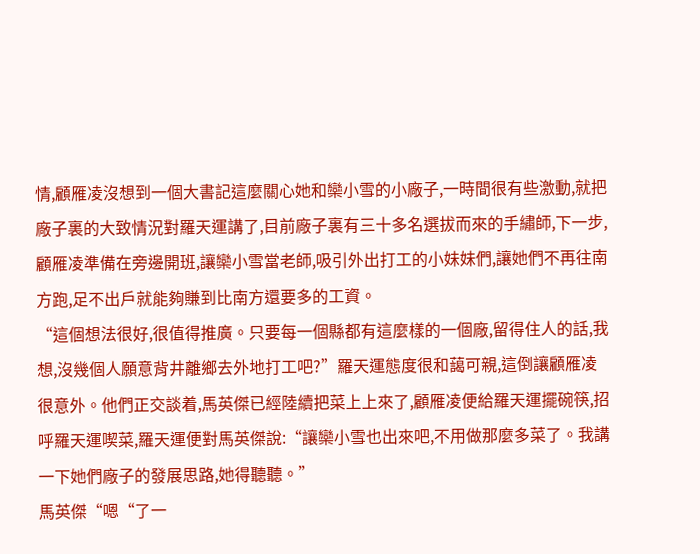情,顧雁凌沒想到一個大書記這麼關心她和欒小雪的小廠子,一時間很有些激動,就把廠子裏的大致情況對羅天運講了,目前廠子裏有三十多名選拔而來的手繡師,下一步,顧雁凌準備在旁邊開班,讓欒小雪當老師,吸引外出打工的小妹妹們,讓她們不再往南方跑,足不出戶就能夠賺到比南方還要多的工資。
“這個想法很好,很值得推廣。只要每一個縣都有這麼樣的一個廠,留得住人的話,我想,沒幾個人願意背井離鄉去外地打工吧?”羅天運態度很和藹可親,這倒讓顧雁凌很意外。他們正交談着,馬英傑已經陸續把菜上上來了,顧雁凌便給羅天運擺碗筷,招呼羅天運喫菜,羅天運便對馬英傑說:“讓欒小雪也出來吧,不用做那麼多菜了。我講一下她們廠子的發展思路,她得聽聽。”
馬英傑“嗯“了一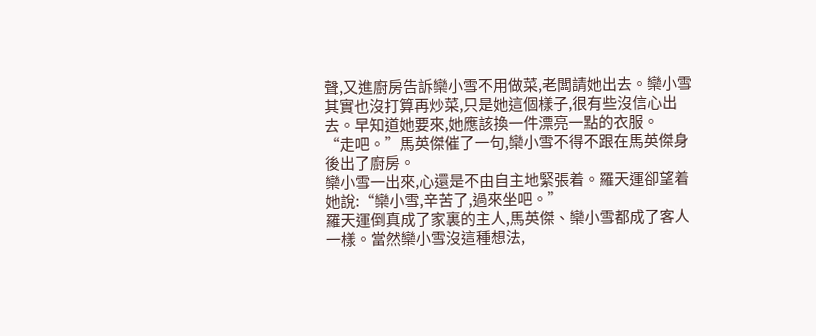聲,又進廚房告訴欒小雪不用做菜,老闆請她出去。欒小雪其實也沒打算再炒菜,只是她這個樣子,很有些沒信心出去。早知道她要來,她應該換一件漂亮一點的衣服。
“走吧。”馬英傑催了一句,欒小雪不得不跟在馬英傑身後出了廚房。
欒小雪一出來,心還是不由自主地緊張着。羅天運卻望着她說:“欒小雪,辛苦了,過來坐吧。”
羅天運倒真成了家裏的主人,馬英傑、欒小雪都成了客人一樣。當然欒小雪沒這種想法,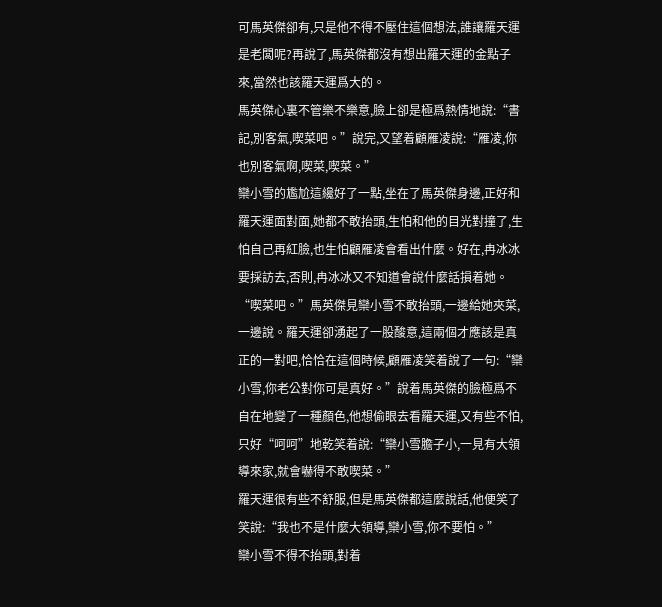可馬英傑卻有,只是他不得不壓住這個想法,誰讓羅天運是老闆呢?再說了,馬英傑都沒有想出羅天運的金點子來,當然也該羅天運爲大的。
馬英傑心裏不管樂不樂意,臉上卻是極爲熱情地說:“書記,別客氣,喫菜吧。”說完,又望着顧雁凌說:“雁凌,你也別客氣啊,喫菜,喫菜。”
欒小雪的尷尬這纔好了一點,坐在了馬英傑身邊,正好和羅天運面對面,她都不敢抬頭,生怕和他的目光對撞了,生怕自己再紅臉,也生怕顧雁凌會看出什麼。好在,冉冰冰要採訪去,否則,冉冰冰又不知道會說什麼話損着她。
“喫菜吧。”馬英傑見欒小雪不敢抬頭,一邊給她夾菜,一邊說。羅天運卻湧起了一股酸意,這兩個才應該是真正的一對吧,恰恰在這個時候,顧雁凌笑着說了一句:“欒小雪,你老公對你可是真好。”說着馬英傑的臉極爲不自在地變了一種顏色,他想偷眼去看羅天運,又有些不怕,只好“呵呵”地乾笑着說:“欒小雪膽子小,一見有大領導來家,就會嚇得不敢喫菜。”
羅天運很有些不舒服,但是馬英傑都這麼說話,他便笑了笑說:“我也不是什麼大領導,欒小雪,你不要怕。”
欒小雪不得不抬頭,對着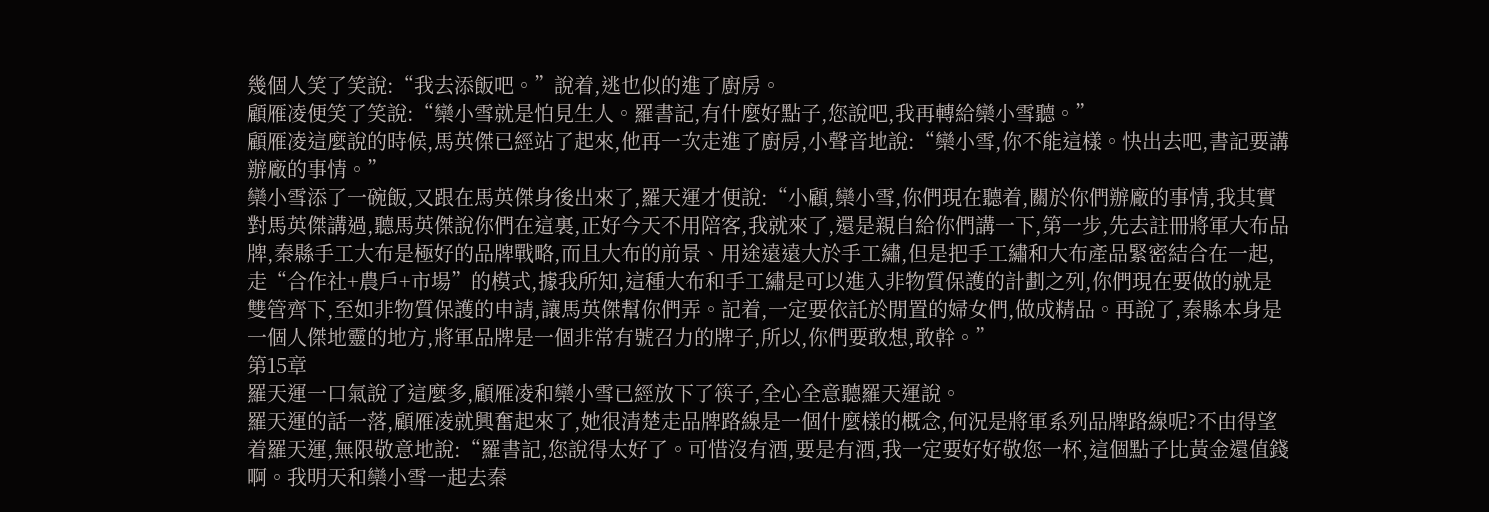幾個人笑了笑說:“我去添飯吧。”說着,逃也似的進了廚房。
顧雁凌便笑了笑說:“欒小雪就是怕見生人。羅書記,有什麼好點子,您說吧,我再轉給欒小雪聽。”
顧雁凌這麼說的時候,馬英傑已經站了起來,他再一次走進了廚房,小聲音地說:“欒小雪,你不能這樣。快出去吧,書記要講辦廠的事情。”
欒小雪添了一碗飯,又跟在馬英傑身後出來了,羅天運才便說:“小顧,欒小雪,你們現在聽着,關於你們辦廠的事情,我其實對馬英傑講過,聽馬英傑說你們在這裏,正好今天不用陪客,我就來了,還是親自給你們講一下,第一步,先去註冊將軍大布品牌,秦縣手工大布是極好的品牌戰略,而且大布的前景、用途遠遠大於手工繡,但是把手工繡和大布產品緊密結合在一起,走“合作社+農戶+市場”的模式,據我所知,這種大布和手工繡是可以進入非物質保護的計劃之列,你們現在要做的就是雙管齊下,至如非物質保護的申請,讓馬英傑幫你們弄。記着,一定要依託於閒置的婦女們,做成精品。再說了,秦縣本身是一個人傑地靈的地方,將軍品牌是一個非常有號召力的牌子,所以,你們要敢想,敢幹。”
第15章
羅天運一口氣說了這麼多,顧雁凌和欒小雪已經放下了筷子,全心全意聽羅天運說。
羅天運的話一落,顧雁凌就興奮起來了,她很清楚走品牌路線是一個什麼樣的概念,何況是將軍系列品牌路線呢?不由得望着羅天運,無限敬意地說:“羅書記,您說得太好了。可惜沒有酒,要是有酒,我一定要好好敬您一杯,這個點子比黃金還值錢啊。我明天和欒小雪一起去秦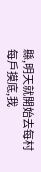縣,明天就開始去每村每戶摸底,我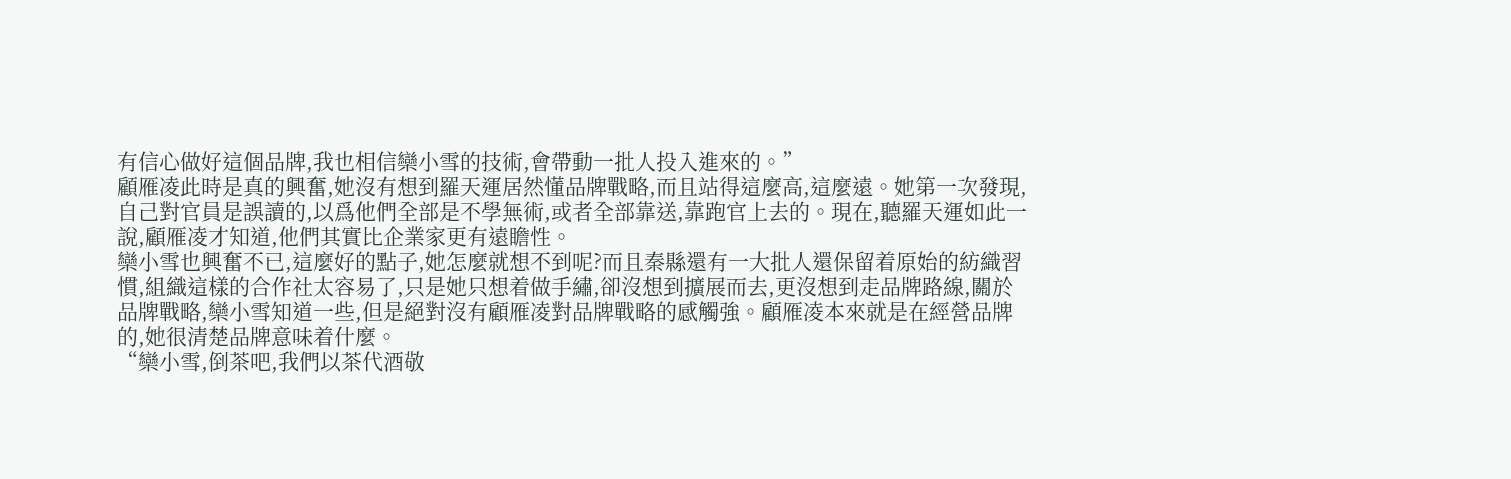有信心做好這個品牌,我也相信欒小雪的技術,會帶動一批人投入進來的。”
顧雁凌此時是真的興奮,她沒有想到羅天運居然懂品牌戰略,而且站得這麼高,這麼遠。她第一次發現,自己對官員是誤讀的,以爲他們全部是不學無術,或者全部靠送,靠跑官上去的。現在,聽羅天運如此一說,顧雁凌才知道,他們其實比企業家更有遠瞻性。
欒小雪也興奮不已,這麼好的點子,她怎麼就想不到呢?而且秦縣還有一大批人還保留着原始的紡織習慣,組織這樣的合作社太容易了,只是她只想着做手繡,卻沒想到擴展而去,更沒想到走品牌路線,關於品牌戰略,欒小雪知道一些,但是絕對沒有顧雁凌對品牌戰略的感觸強。顧雁凌本來就是在經營品牌的,她很清楚品牌意味着什麼。
“欒小雪,倒茶吧,我們以茶代酒敬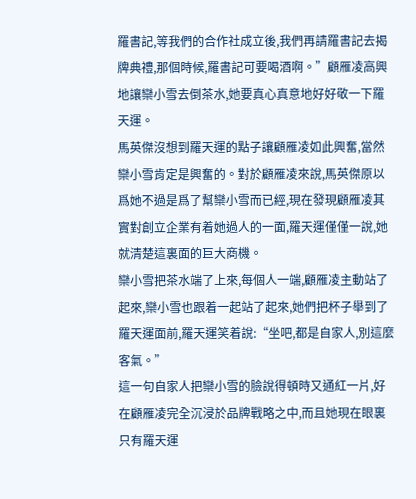羅書記,等我們的合作社成立後,我們再請羅書記去揭牌典禮,那個時候,羅書記可要喝酒啊。”顧雁凌高興地讓欒小雪去倒茶水,她要真心真意地好好敬一下羅天運。
馬英傑沒想到羅天運的點子讓顧雁凌如此興奮,當然欒小雪肯定是興奮的。對於顧雁凌來說,馬英傑原以爲她不過是爲了幫欒小雪而已經,現在發現顧雁凌其實對創立企業有着她過人的一面,羅天運僅僅一說,她就清楚這裏面的巨大商機。
欒小雪把茶水端了上來,每個人一端,顧雁凌主動站了起來,欒小雪也跟着一起站了起來,她們把杯子舉到了羅天運面前,羅天運笑着說:“坐吧,都是自家人,別這麼客氣。”
這一句自家人把欒小雪的臉說得頓時又通紅一片,好在顧雁凌完全沉浸於品牌戰略之中,而且她現在眼裏只有羅天運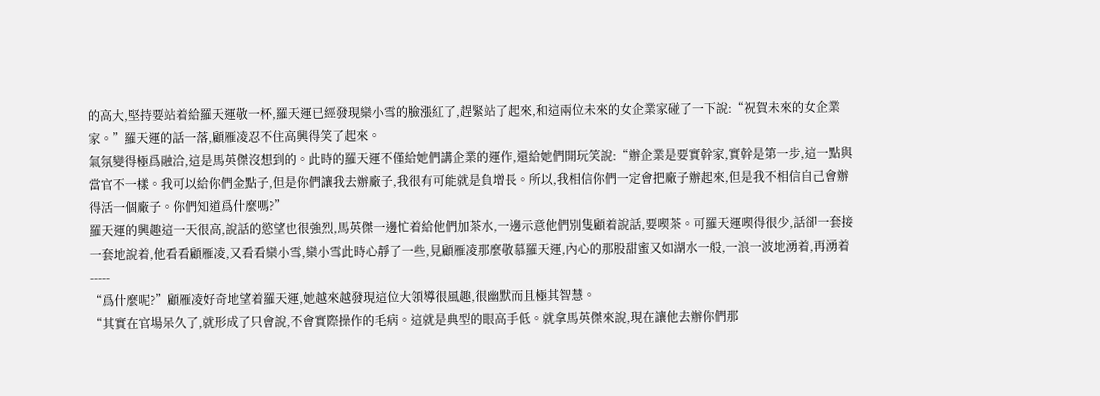的高大,堅持要站着給羅天運敬一杯,羅天運已經發現欒小雪的臉漲紅了,趕緊站了起來,和這兩位未來的女企業家碰了一下說:“祝賀未來的女企業家。”羅天運的話一落,顧雁凌忍不住高興得笑了起來。
氣氛變得極爲融洽,這是馬英傑沒想到的。此時的羅天運不僅給她們講企業的運作,還給她們開玩笑說:“辦企業是要實幹家,實幹是第一步,這一點與當官不一樣。我可以給你們金點子,但是你們讓我去辦廠子,我很有可能就是負增長。所以,我相信你們一定會把廠子辦起來,但是我不相信自己會辦得活一個廠子。你們知道爲什麼嗎?”
羅天運的興趣這一天很高,說話的慾望也很強烈,馬英傑一邊忙着給他們加茶水,一邊示意他們別隻顧着說話,要喫茶。可羅天運喫得很少,話卻一套接一套地說着,他看看顧雁凌,又看看欒小雪,欒小雪此時心靜了一些,見顧雁凌那麼敬慕羅天運,內心的那股甜蜜又如湖水一般,一浪一波地湧着,再湧着-----
“爲什麼呢?”顧雁凌好奇地望着羅天運,她越來越發現這位大領導很風趣,很幽默而且極其智慧。
“其實在官場呆久了,就形成了只會說,不會實際操作的毛病。這就是典型的眼高手低。就拿馬英傑來說,現在讓他去辦你們那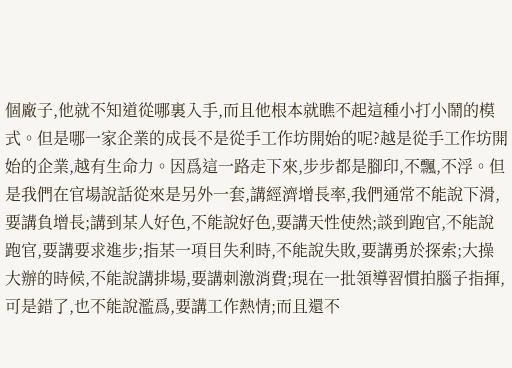個廠子,他就不知道從哪裏入手,而且他根本就瞧不起這種小打小鬧的模式。但是哪一家企業的成長不是從手工作坊開始的呢?越是從手工作坊開始的企業,越有生命力。因爲這一路走下來,步步都是腳印,不飄,不浮。但是我們在官場說話從來是另外一套,講經濟增長率,我們通常不能說下滑,要講負增長;講到某人好色,不能說好色,要講天性使然;談到跑官,不能說跑官,要講要求進步;指某一項目失利時,不能說失敗,要講勇於探索;大操大辦的時候,不能說講排場,要講刺激消費;現在一批領導習慣拍腦子指揮,可是錯了,也不能說濫爲,要講工作熱情;而且還不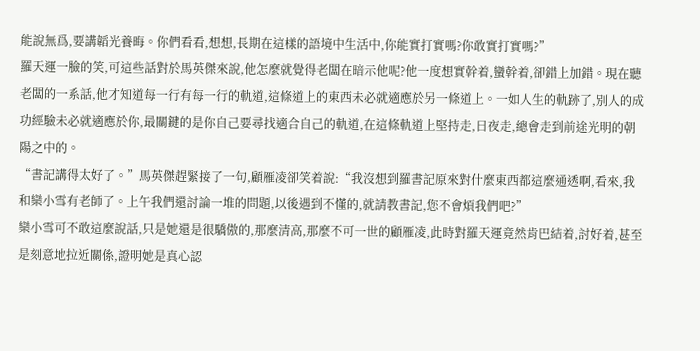能說無爲,要講韜光養晦。你們看看,想想,長期在這樣的語境中生活中,你能實打實嗎?你敢實打實嗎?”
羅天運一臉的笑,可這些話對於馬英傑來說,他怎麼就覺得老闆在暗示他呢?他一度想實幹着,蠻幹着,卻錯上加錯。現在聽老闆的一系話,他才知道每一行有每一行的軌道,這條道上的東西未必就適應於另一條道上。一如人生的軌跡了,別人的成功經驗未必就適應於你,最關鍵的是你自己要尋找適合自己的軌道,在這條軌道上堅持走,日夜走,總會走到前途光明的朝陽之中的。
“書記講得太好了。”馬英傑趕緊接了一句,顧雁凌卻笑着說:“我沒想到羅書記原來對什麼東西都這麼通透啊,看來,我和欒小雪有老師了。上午我們還討論一堆的問題,以後遇到不懂的,就請教書記,您不會煩我們吧?”
欒小雪可不敢這麼說話,只是她還是很驕傲的,那麼清高,那麼不可一世的顧雁凌,此時對羅天運竟然肯巴結着,討好着,甚至是刻意地拉近關係,證明她是真心認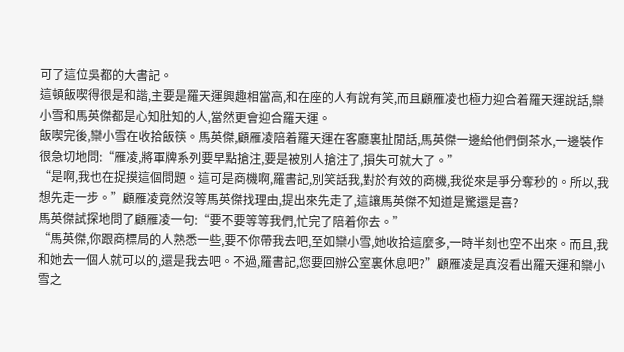可了這位吳都的大書記。
這頓飯喫得很是和諧,主要是羅天運興趣相當高,和在座的人有說有笑,而且顧雁凌也極力迎合着羅天運說話,欒小雪和馬英傑都是心知肚知的人,當然更會迎合羅天運。
飯喫完後,欒小雪在收拾飯筷。馬英傑,顧雁凌陪着羅天運在客廳裏扯閒話,馬英傑一邊給他們倒茶水,一邊裝作很急切地問:“雁凌,將軍牌系列要早點搶注,要是被別人搶注了,損失可就大了。”
“是啊,我也在捉摸這個問題。這可是商機啊,羅書記,別笑話我,對於有效的商機,我從來是爭分奪秒的。所以,我想先走一步。”顧雁凌竟然沒等馬英傑找理由,提出來先走了,這讓馬英傑不知道是驚還是喜?
馬英傑試探地問了顧雁凌一句:“要不要等等我們,忙完了陪着你去。”
“馬英傑,你跟商標局的人熟悉一些,要不你帶我去吧,至如欒小雪,她收拾這麼多,一時半刻也空不出來。而且,我和她去一個人就可以的,還是我去吧。不過,羅書記,您要回辦公室裏休息吧?”顧雁凌是真沒看出羅天運和欒小雪之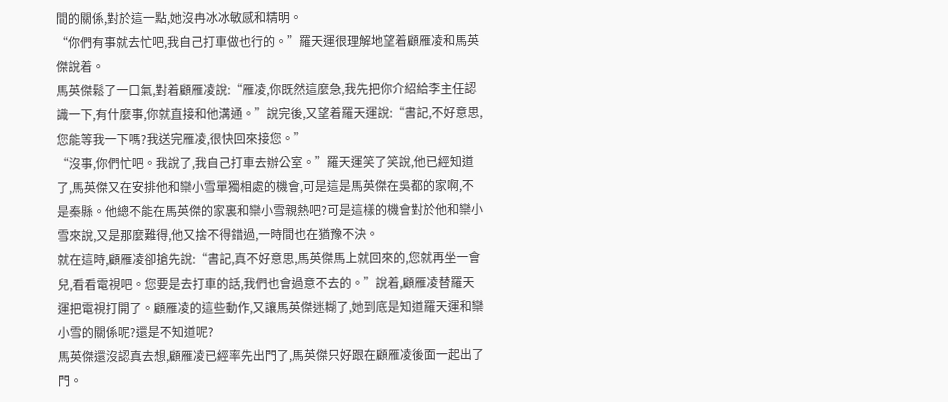間的關係,對於這一點,她沒冉冰冰敏感和精明。
“你們有事就去忙吧,我自己打車做也行的。”羅天運很理解地望着顧雁凌和馬英傑說着。
馬英傑鬆了一口氣,對着顧雁凌說:“雁凌,你既然這麼急,我先把你介紹給李主任認識一下,有什麼事,你就直接和他溝通。”說完後,又望着羅天運說:“書記,不好意思,您能等我一下嗎?我送完雁凌,很快回來接您。”
“沒事,你們忙吧。我說了,我自己打車去辦公室。”羅天運笑了笑說,他已經知道了,馬英傑又在安排他和欒小雪單獨相處的機會,可是這是馬英傑在吳都的家啊,不是秦縣。他總不能在馬英傑的家裏和欒小雪親熱吧?可是這樣的機會對於他和欒小雪來說,又是那麼難得,他又捨不得錯過,一時間也在猶豫不決。
就在這時,顧雁凌卻搶先說:“書記,真不好意思,馬英傑馬上就回來的,您就再坐一會兒,看看電視吧。您要是去打車的話,我們也會過意不去的。”說着,顧雁凌替羅天運把電視打開了。顧雁凌的這些動作,又讓馬英傑迷糊了,她到底是知道羅天運和欒小雪的關係呢?還是不知道呢?
馬英傑還沒認真去想,顧雁凌已經率先出門了,馬英傑只好跟在顧雁凌後面一起出了門。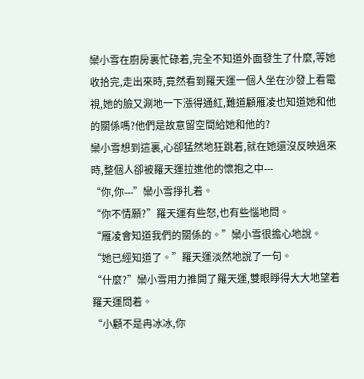欒小雪在廚房裏忙碌着,完全不知道外面發生了什麼,等她收拾完,走出來時,竟然看到羅天運一個人坐在沙發上看電視,她的臉又涮地一下漲得通紅,難道顧雁凌也知道她和他的關係嗎?他們是故意留空間給她和他的?
欒小雪想到這裏,心卻猛然地狂跳着,就在她還沒反映過來時,整個人卻被羅天運拉進他的懷抱之中---
“你,你---”欒小雪掙扎着。
“你不情願?”羅天運有些怒,也有些惱地問。
“雁凌會知道我們的關係的。”欒小雪很擔心地說。
“她已經知道了。”羅天運淡然地說了一句。
“什麼?”欒小雪用力推開了羅天運,雙眼睜得大大地望着羅天運問着。
“小顧不是冉冰冰,你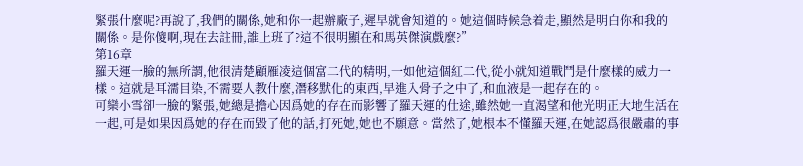緊張什麼呢?再說了,我們的關係,她和你一起辦廠子,遲早就會知道的。她這個時候急着走,顯然是明白你和我的關係。是你傻啊,現在去註冊,誰上班了?這不很明顯在和馬英傑演戲麼?”
第16章
羅天運一臉的無所謂,他很清楚顧雁凌這個富二代的精明,一如他這個紅二代,從小就知道戰鬥是什麼樣的威力一樣。這就是耳濡目染,不需要人教什麼,潛移默化的東西,早進入骨子之中了,和血液是一起存在的。
可欒小雪卻一臉的緊張,她總是擔心因爲她的存在而影響了羅天運的仕途,雖然她一直渴望和他光明正大地生活在一起,可是如果因爲她的存在而毀了他的話,打死她,她也不願意。當然了,她根本不懂羅天運,在她認爲很嚴肅的事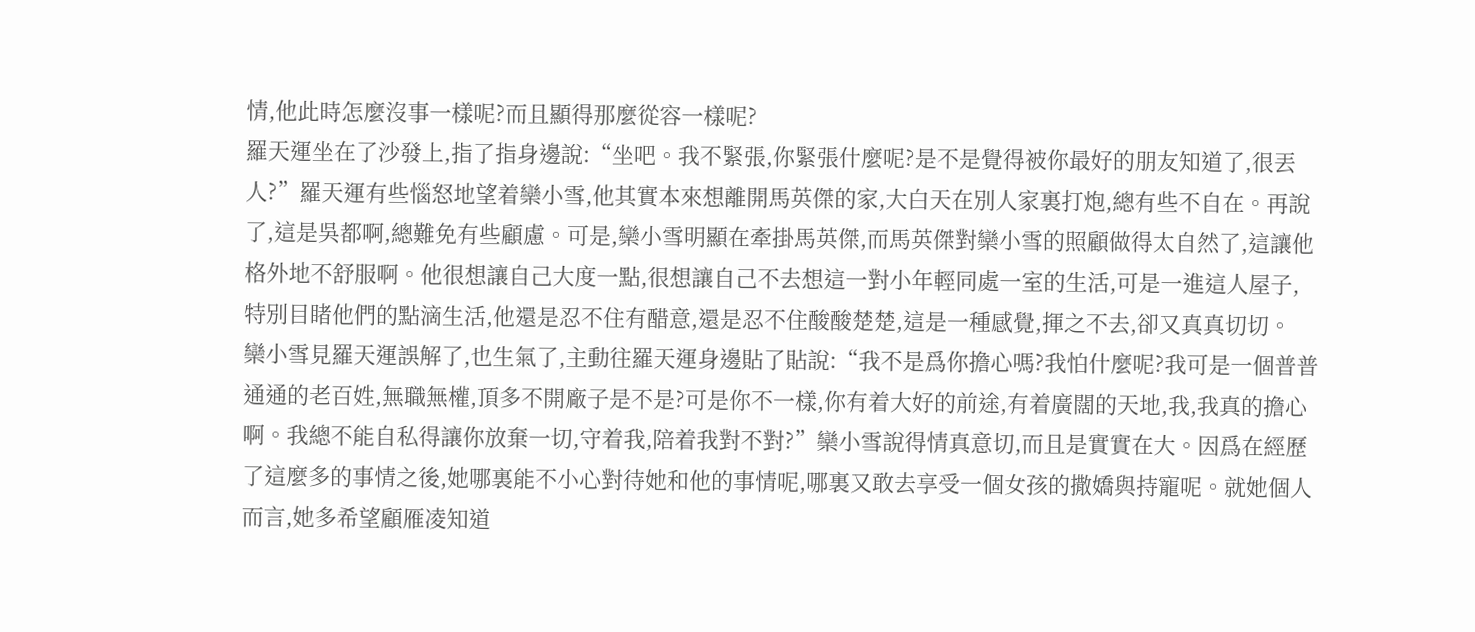情,他此時怎麼沒事一樣呢?而且顯得那麼從容一樣呢?
羅天運坐在了沙發上,指了指身邊說:“坐吧。我不緊張,你緊張什麼呢?是不是覺得被你最好的朋友知道了,很丟人?”羅天運有些惱怒地望着欒小雪,他其實本來想離開馬英傑的家,大白天在別人家裏打炮,總有些不自在。再說了,這是吳都啊,總難免有些顧慮。可是,欒小雪明顯在牽掛馬英傑,而馬英傑對欒小雪的照顧做得太自然了,這讓他格外地不舒服啊。他很想讓自己大度一點,很想讓自己不去想這一對小年輕同處一室的生活,可是一進這人屋子,特別目睹他們的點滴生活,他還是忍不住有醋意,還是忍不住酸酸楚楚,這是一種感覺,揮之不去,卻又真真切切。
欒小雪見羅天運誤解了,也生氣了,主動往羅天運身邊貼了貼說:“我不是爲你擔心嗎?我怕什麼呢?我可是一個普普通通的老百姓,無職無權,頂多不開廠子是不是?可是你不一樣,你有着大好的前途,有着廣闊的天地,我,我真的擔心啊。我總不能自私得讓你放棄一切,守着我,陪着我對不對?”欒小雪說得情真意切,而且是實實在大。因爲在經歷了這麼多的事情之後,她哪裏能不小心對待她和他的事情呢,哪裏又敢去享受一個女孩的撒嬌與持寵呢。就她個人而言,她多希望顧雁凌知道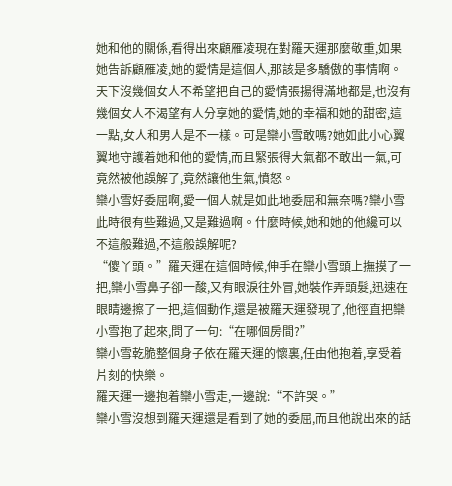她和他的關係,看得出來顧雁凌現在對羅天運那麼敬重,如果她告訴顧雁凌,她的愛情是這個人,那該是多驕傲的事情啊。天下沒幾個女人不希望把自己的愛情張揚得滿地都是,也沒有幾個女人不渴望有人分享她的愛情,她的幸福和她的甜密,這一點,女人和男人是不一樣。可是欒小雪敢嗎?她如此小心翼翼地守護着她和他的愛情,而且緊張得大氣都不敢出一氣,可竟然被他誤解了,竟然讓他生氣,憤怒。
欒小雪好委屈啊,愛一個人就是如此地委屈和無奈嗎?欒小雪此時很有些難過,又是難過啊。什麼時候,她和她的他纔可以不這般難過,不這般誤解呢?
“傻丫頭。”羅天運在這個時候,伸手在欒小雪頭上撫摸了一把,欒小雪鼻子卻一酸,又有眼淚往外冒,她裝作弄頭髮,迅速在眼睛邊擦了一把,這個動作,還是被羅天運發現了,他徑直把欒小雪抱了起來,問了一句:“在哪個房間?”
欒小雪乾脆整個身子依在羅天運的懷裏,任由他抱着,享受着片刻的快樂。
羅天運一邊抱着欒小雪走,一邊說:“不許哭。”
欒小雪沒想到羅天運還是看到了她的委屈,而且他說出來的話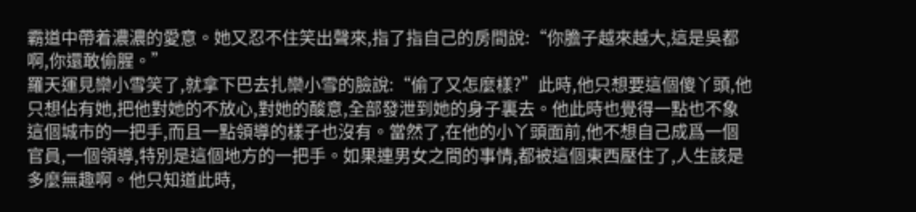霸道中帶着濃濃的愛意。她又忍不住笑出聲來,指了指自己的房間說:“你膽子越來越大,這是吳都啊,你還敢偷腥。”
羅天運見欒小雪笑了,就拿下巴去扎欒小雪的臉說:“偷了又怎麼樣?”此時,他只想要這個傻丫頭,他只想佔有她,把他對她的不放心,對她的酸意,全部發泄到她的身子裏去。他此時也覺得一點也不象這個城市的一把手,而且一點領導的樣子也沒有。當然了,在他的小丫頭面前,他不想自己成爲一個官員,一個領導,特別是這個地方的一把手。如果連男女之間的事情,都被這個東西壓住了,人生該是多麼無趣啊。他只知道此時,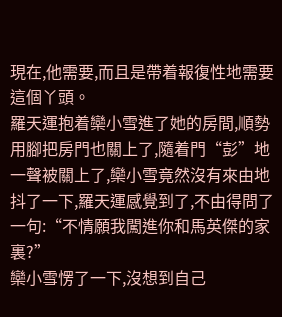現在,他需要,而且是帶着報復性地需要這個丫頭。
羅天運抱着欒小雪進了她的房間,順勢用腳把房門也關上了,隨着門“彭”地一聲被關上了,欒小雪竟然沒有來由地抖了一下,羅天運感覺到了,不由得問了一句:“不情願我闖進你和馬英傑的家裏?”
欒小雪愣了一下,沒想到自己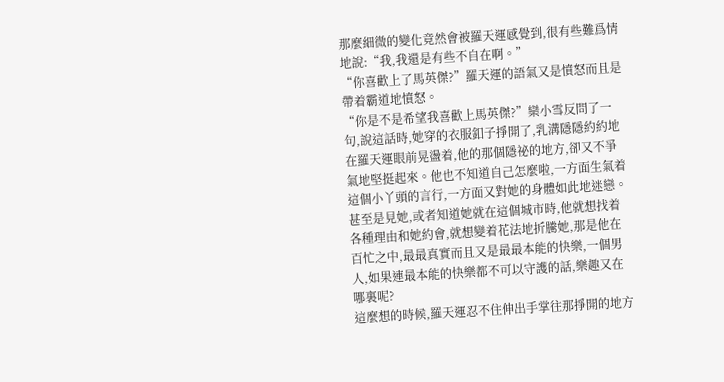那麼細微的變化竟然會被羅天運感覺到,很有些難爲情地說:“我,我還是有些不自在啊。”
“你喜歡上了馬英傑?”羅天運的語氣又是憤怒而且是帶着霸道地憤怒。
“你是不是希望我喜歡上馬英傑?”欒小雪反問了一句,說這話時,她穿的衣服釦子掙開了,乳溝隱隱約約地在羅天運眼前晃盪着,他的那個隱祕的地方,卻又不爭氣地堅挺起來。他也不知道自己怎麼啦,一方面生氣着這個小丫頭的言行,一方面又對她的身體如此地迷戀。甚至是見她,或者知道她就在這個城市時,他就想找着各種理由和她約會,就想變着花法地折騰她,那是他在百忙之中,最最真實而且又是最最本能的快樂,一個男人,如果連最本能的快樂都不可以守護的話,樂趣又在哪裏呢?
這麼想的時候,羅天運忍不住伸出手掌往那掙開的地方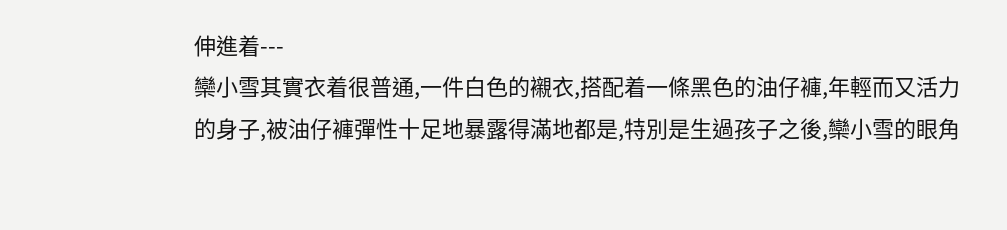伸進着---
欒小雪其實衣着很普通,一件白色的襯衣,搭配着一條黑色的油仔褲,年輕而又活力的身子,被油仔褲彈性十足地暴露得滿地都是,特別是生過孩子之後,欒小雪的眼角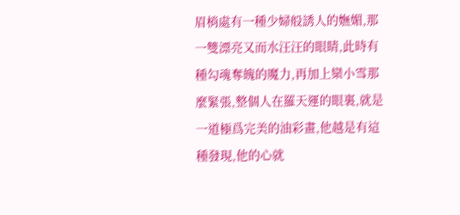眉梢處有一種少婦般誘人的嫵媚,那一雙漂亮又而水汪汪的眼睛,此時有種勾魂奪魄的魔力,再加上欒小雪那麼緊張,整個人在羅天運的眼裏,就是一道極爲完美的油彩畫,他越是有這種發現,他的心就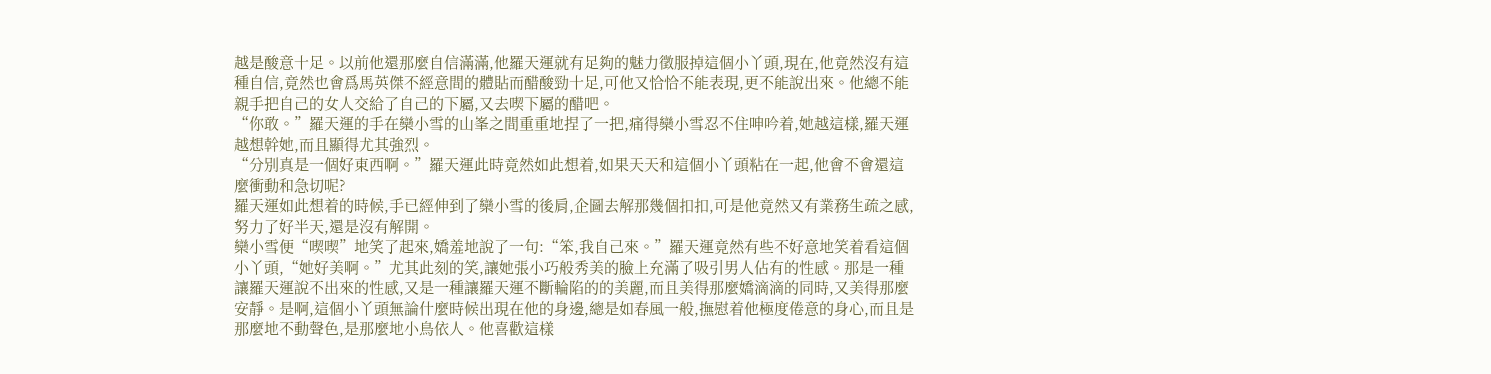越是酸意十足。以前他還那麼自信滿滿,他羅天運就有足夠的魅力徵服掉這個小丫頭,現在,他竟然沒有這種自信,竟然也會爲馬英傑不經意間的體貼而醋酸勁十足,可他又恰恰不能表現,更不能說出來。他總不能親手把自己的女人交給了自己的下屬,又去喫下屬的醋吧。
“你敢。”羅天運的手在欒小雪的山峯之間重重地捏了一把,痛得欒小雪忍不住呻吟着,她越這樣,羅天運越想幹她,而且顯得尤其強烈。
“分別真是一個好東西啊。”羅天運此時竟然如此想着,如果天天和這個小丫頭粘在一起,他會不會還這麼衝動和急切呢?
羅天運如此想着的時候,手已經伸到了欒小雪的後肩,企圖去解那幾個扣扣,可是他竟然又有業務生疏之感,努力了好半天,還是沒有解開。
欒小雪便“喫喫”地笑了起來,嬌羞地說了一句:“笨,我自己來。”羅天運竟然有些不好意地笑着看這個小丫頭,“她好美啊。”尤其此刻的笑,讓她張小巧般秀美的臉上充滿了吸引男人佔有的性感。那是一種讓羅天運說不出來的性感,又是一種讓羅天運不斷輪陷的的美麗,而且美得那麼嬌滴滴的同時,又美得那麼安靜。是啊,這個小丫頭無論什麼時候出現在他的身邊,總是如春風一般,撫慰着他極度倦意的身心,而且是那麼地不動聲色,是那麼地小鳥依人。他喜歡這樣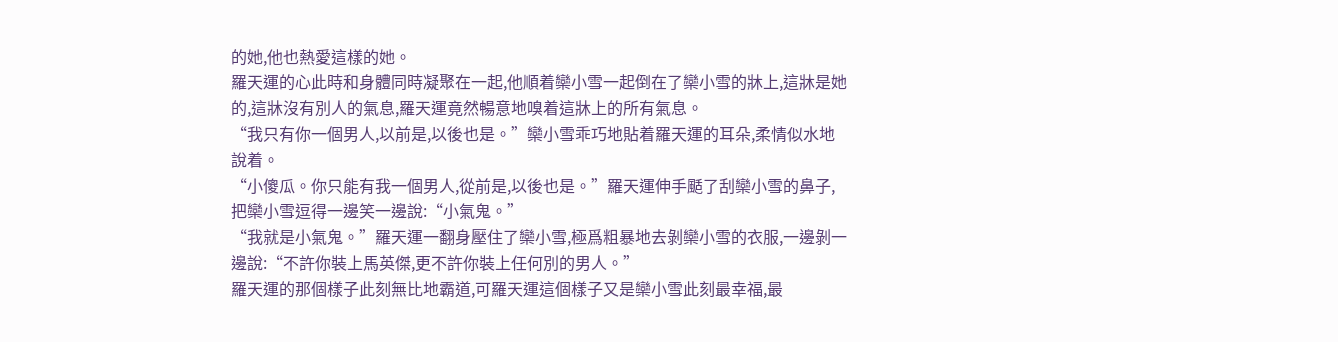的她,他也熱愛這樣的她。
羅天運的心此時和身體同時凝聚在一起,他順着欒小雪一起倒在了欒小雪的牀上,這牀是她的,這牀沒有別人的氣息,羅天運竟然暢意地嗅着這牀上的所有氣息。
“我只有你一個男人,以前是,以後也是。”欒小雪乖巧地貼着羅天運的耳朵,柔情似水地說着。
“小傻瓜。你只能有我一個男人,從前是,以後也是。”羅天運伸手颳了刮欒小雪的鼻子,把欒小雪逗得一邊笑一邊說:“小氣鬼。”
“我就是小氣鬼。”羅天運一翻身壓住了欒小雪,極爲粗暴地去剝欒小雪的衣服,一邊剝一邊說:“不許你裝上馬英傑,更不許你裝上任何別的男人。”
羅天運的那個樣子此刻無比地霸道,可羅天運這個樣子又是欒小雪此刻最幸福,最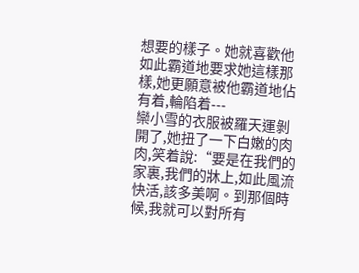想要的樣子。她就喜歡他如此霸道地要求她這樣那樣,她更願意被他霸道地佔有着,輪陷着---
欒小雪的衣服被羅天運剝開了,她扭了一下白嫩的肉肉,笑着說:“要是在我們的家裏,我們的牀上,如此風流快活,該多美啊。到那個時候,我就可以對所有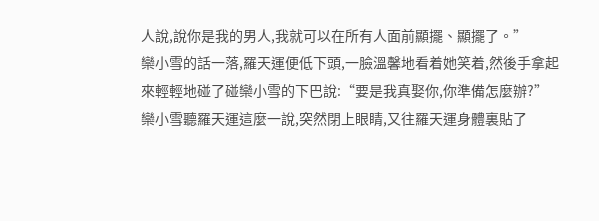人說,說你是我的男人,我就可以在所有人面前顯擺、顯擺了。”
欒小雪的話一落,羅天運便低下頭,一臉溫馨地看着她笑着,然後手拿起來輕輕地碰了碰欒小雪的下巴說:“要是我真娶你,你準備怎麼辦?”
欒小雪聽羅天運這麼一說,突然閉上眼睛,又往羅天運身體裏貼了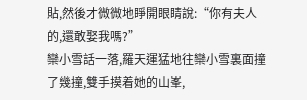貼,然後才微微地睜開眼睛說:“你有夫人的,還敢娶我嗎?”
欒小雪話一落,羅天運猛地往欒小雪裏面撞了幾撞,雙手摸着她的山峯,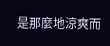是那麼地涼爽而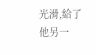光滑,給了他另一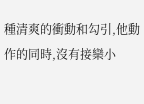種清爽的衝動和勾引,他動作的同時,沒有接欒小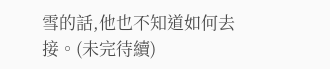雪的話,他也不知道如何去接。(未完待續)